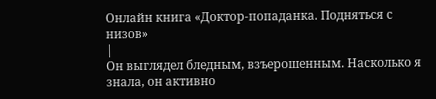Онлайн книга «Доктор-попаданка. Подняться с низов»
|
Он выглядел бледным, взъерошенным. Насколько я знала, он активно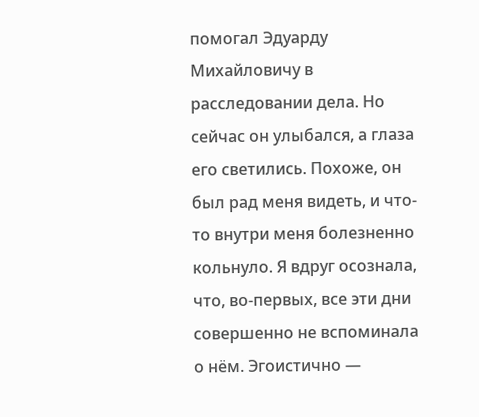помогал Эдуарду Михайловичу в расследовании дела. Но сейчас он улыбался, а глаза его светились. Похоже, он был рад меня видеть, и что-то внутри меня болезненно кольнуло. Я вдруг осознала, что, во-первых, все эти дни совершенно не вспоминала о нём. Эгоистично —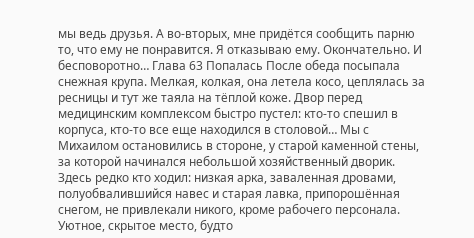мы ведь друзья. А во-вторых, мне придётся сообщить парню то, что ему не понравится. Я отказываю ему. Окончательно. И бесповоротно… Глава 63 Попалась После обеда посыпала снежная крупа. Мелкая, колкая, она летела косо, цеплялась за ресницы и тут же таяла на тёплой коже. Двор перед медицинским комплексом быстро пустел: кто-то спешил в корпуса, кто-то все еще находился в столовой… Мы с Михаилом остановились в стороне, у старой каменной стены, за которой начинался небольшой хозяйственный дворик. Здесь редко кто ходил: низкая арка, заваленная дровами, полуобвалившийся навес и старая лавка, припорошённая снегом, не привлекали никого, кроме рабочего персонала. Уютное, скрытое место, будто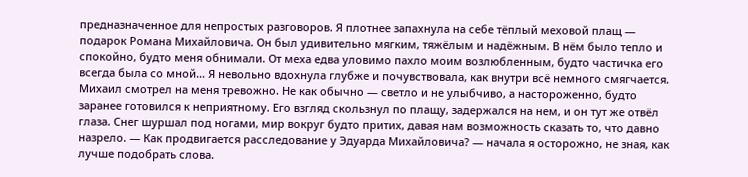предназначенное для непростых разговоров. Я плотнее запахнула на себе тёплый меховой плащ — подарок Романа Михайловича. Он был удивительно мягким, тяжёлым и надёжным. В нём было тепло и спокойно, будто меня обнимали. От меха едва уловимо пахло моим возлюбленным, будто частичка его всегда была со мной… Я невольно вдохнула глубже и почувствовала, как внутри всё немного смягчается. Михаил смотрел на меня тревожно. Не как обычно — светло и не улыбчиво, а настороженно, будто заранее готовился к неприятному. Его взгляд скользнул по плащу, задержался на нем, и он тут же отвёл глаза. Снег шуршал под ногами, мир вокруг будто притих, давая нам возможность сказать то, что давно назрело. — Как продвигается расследование у Эдуарда Михайловича? — начала я осторожно, не зная, как лучше подобрать слова.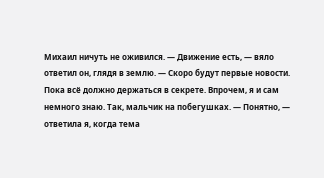Михаил ничуть не оживился. — Движение есть, — вяло ответил он, глядя в землю. — Скоро будут первые новости. Пока всё должно держаться в секрете. Впрочем, я и сам немного знаю. Так, мальчик на побегушках. — Понятно, — ответила я, когда тема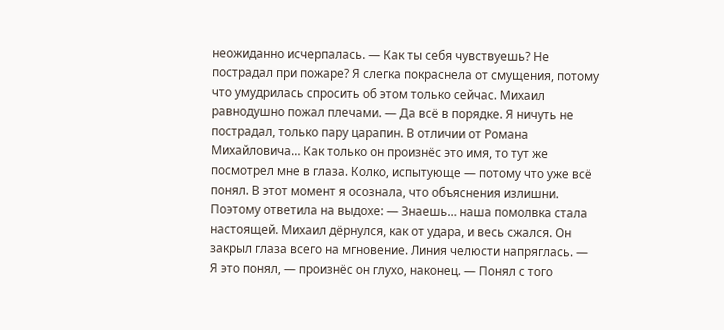неожиданно исчерпалась. — Как ты себя чувствуешь? Не пострадал при пожаре? Я слегка покраснела от смущения, потому что умудрилась спросить об этом только сейчас. Михаил равнодушно пожал плечами. — Да всё в порядке. Я ничуть не пострадал, только пару царапин. В отличии от Романа Михайловича… Как только он произнёс это имя, то тут же посмотрел мне в глаза. Колко, испытующе — потому что уже всё понял. В этот момент я осознала, что объяснения излишни. Поэтому ответила на выдохе: — Знаешь… наша помолвка стала настоящей. Михаил дёрнулся, как от удара, и весь сжался. Он закрыл глаза всего на мгновение. Линия челюсти напряглась. — Я это понял, — произнёс он глухо, наконец. — Понял с того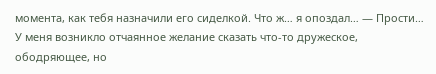момента, как тебя назначили его сиделкой. Что ж… я опоздал… — Прости… У меня возникло отчаянное желание сказать что-то дружеское, ободряющее, но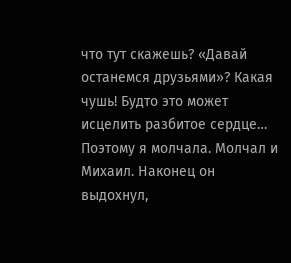что тут скажешь? «Давай останемся друзьями»? Какая чушь! Будто это может исцелить разбитое сердце… Поэтому я молчала. Молчал и Михаил. Наконец он выдохнул,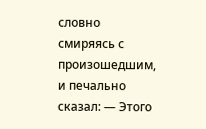словно смиряясь с произошедшим, и печально сказал: — Этого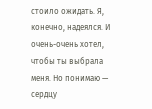стоило ожидать. Я, конечно, надеялся. И очень-очень хотел, чтобы ты выбрала меня. Но понимаю — сердцу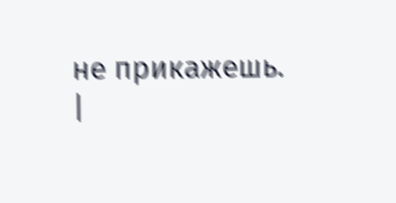не прикажешь. |